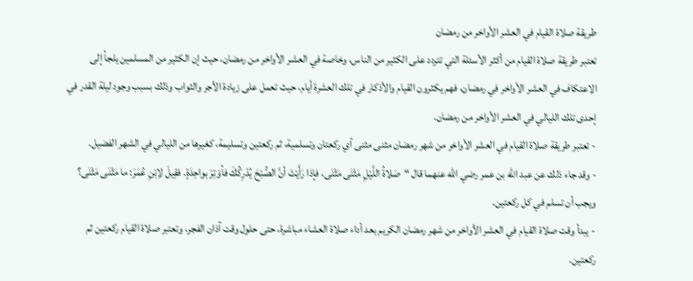طريقة صلاة القيام في العشر الأواخر من رمضان
تعتبر طريقة صلاة القيام من أكثر الأسئلة التي تتردد على الكثير من الناس، وخاصة في العشر الأواخر من رمضان، حيث إن الكثير من المسلمين يلجأ إلى الاعتكاف في العشر الأواخر في رمضان، فهم يكثرون القيام والأذكار في تلك العشرة أيام، حيث تعمل على زيادة الأجر والثواب وذلك بسبب وجود ليلة القدر في إحدى تلك الليالي في العشر الأواخر من رمضان.
- تعتبر طريقة صلاة القيام في العشر الأواخر من شهر رمضان مثنى مثنى أي ركعتان وتسلمية، ثم ركعتين وتسليمة، كغيرها من الليالي في الشهر الفضيل.
- وقد جاء ذلك عن عبد الله بن عمر رضي الله عنهما قال “صَلاةُ اللَّيْلِ مَثْنَى مَثْنَى، فإذا رَأَيْتَ أنَّ الصُّبْحَ يُدْرِكُكَ فأوْتِرْ بواحِدَةٍ. فقِيلَ لاِبْنِ عُمَرَ: ما مَثْنَى مَثْنَى؟ ويجب أن تسلم في كل ركعتين.
- يبدأ وقت صلاة القيام في العشر الأواخر من شهر رمضان الكريم بعد أداء صلاة العشاء مباشرة، حتى حلول وقت آذان الفجر، وتعتبر صلاة القيام ركعتين ثم ركعتين.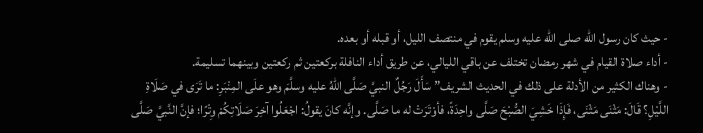- حيث كان رسول الله صلى الله عليه وسلم يقوم في منتصف الليل، أو قبله أو بعده.
- أداء صلاة القيام في شهر رمضان تختلف عن باقي الليالي، عن طريق أداء النافلة بركعتين ثم ركعتين وبينهما تسليمة.
- وهناك الكثير من الأدلة على ذلك في الحديث الشريف” سَأَلَ رَجُلٌ النبيَّ صَلَّى اللهُ عليه وسلَّمَ وهو علَى المِنْبَرِ: ما تَرَى في صَلَاةِ اللَّيْلِ؟ قَالَ: مَثْنَى مَثْنَى، فَإِذَا خَشِيَ الصُّبْحَ صَلَّى واحِدَةً، فأوْتَرَتْ له ما صَلَّى. وإنَّه كانَ يقولُ: اجْعَلُوا آخِرَ صَلَاتِكُمْ وِتْرًا؛ فإنَّ النَّبيَّ صَلَّى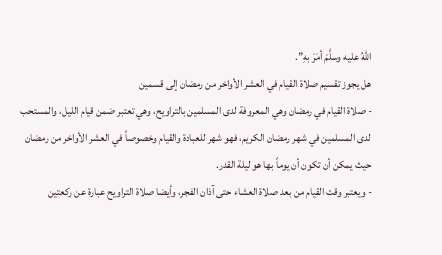اللهُ عليه وسلَّمَ أمَرَ بهِ”.
هل يجوز تقسيم صلاة القيام في العشر الأواخر من رمضان إلى قسمين
- صلاة القيام في رمضان وهي المعروفة لدى المسلمين بالتراويح، وهي تعتبر ضمن قيام الليل، والمستحب لدى المسلمين في شهر رمضان الكريم، فهو شهر للعبادة والقيام وخصوصاً في العشر الأواخر من رمضان حيث يمكن أن تكون أن يوماً بها هو ليلة القدر.
- ويعتبر وقت القيام من بعد صلاة العشاء حتى آذان الفجر، وأيضا صلاة التراويح عبارة عن ركعتين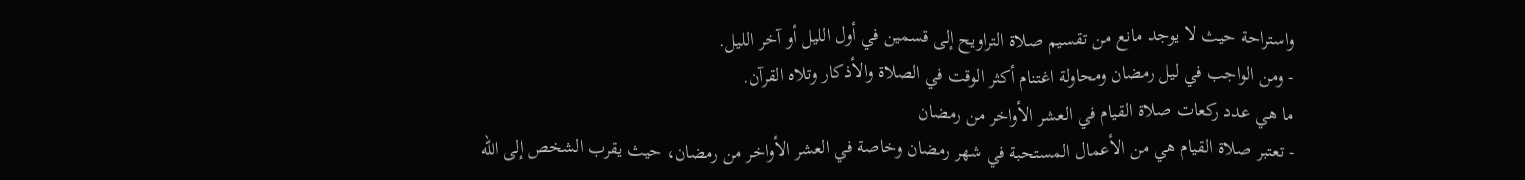واستراحة حيث لا يوجد مانع من تقسيم صلاة التراويح إلى قسمين في أول الليل أو آخر الليل.
- ومن الواجب في ليل رمضان ومحاولة اغتنام أكثر الوقت في الصلاة والأذكار وتلاه القرآن.
ما هي عدد ركعات صلاة القيام في العشر الأواخر من رمضان
- تعتبر صلاة القيام هي من الأعمال المستحبة في شهر رمضان وخاصة في العشر الأواخر من رمضان، حيث يقرب الشخص إلى الله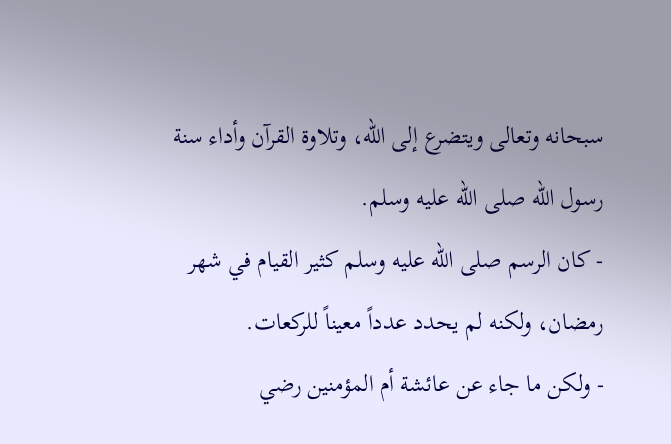سبحانه وتعالى ويتضرع إلى الله، وتلاوة القرآن وأداء سنة رسول الله صلى الله عليه وسلم.
- كان الرسم صلى الله عليه وسلم كثير القيام في شهر رمضان، ولكنه لم يحدد عدداً معيناً للركعات.
- ولكن ما جاء عن عائشة أم المؤمنين رضي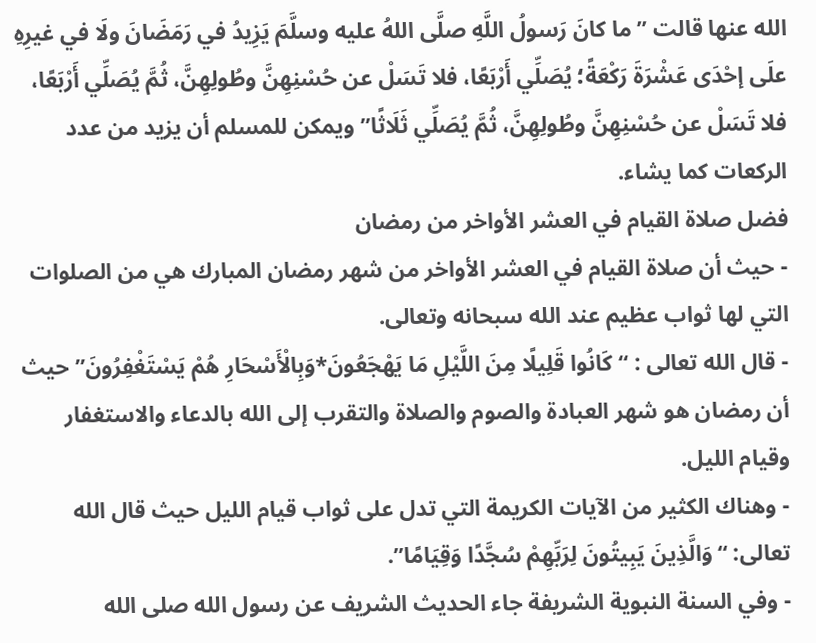الله عنها قالت ” ما كانَ رَسولُ اللَّهِ صلَّى اللهُ عليه وسلَّمَ يَزِيدُ في رَمَضَانَ ولَا في غيرِهِ علَى إحْدَى عَشْرَةَ رَكْعَةً؛ يُصَلِّي أَرْبَعًا، فلا تَسَلْ عن حُسْنِهِنَّ وطُولِهِنَّ، ثُمَّ يُصَلِّي أَرْبَعًا، فلا تَسَلْ عن حُسْنِهِنَّ وطُولِهِنَّ، ثُمَّ يُصَلِّي ثَلَاثًا” ويمكن للمسلم أن يزيد من عدد الركعات كما يشاء.
فضل صلاة القيام في العشر الأواخر من رمضان
- حيث أن صلاة القيام في العشر الأواخر من شهر رمضان المبارك هي من الصلوات التي لها ثواب عظيم عند الله سبحانه وتعالى.
- قال الله تعالى : “كَانُوا قَلِيلًا مِنَ اللَّيْلِ مَا يَهْجَعُونَ*وَبِالْأَسْحَارِ هُمْ يَسْتَغْفِرُونَ” حيث أن رمضان هو شهر العبادة والصوم والصلاة والتقرب إلى الله بالدعاء والاستغفار وقيام الليل.
- وهناك الكثير من الآيات الكريمة التي تدل على ثواب قيام الليل حيث قال الله تعالى: “وَالَّذِينَ يَبِيتُونَ لِرَبِّهِمْ سُجَّدًا وَقِيَامًا”.
- وفي السنة النبوية الشريفة جاء الحديث الشريف عن رسول الله صلى الله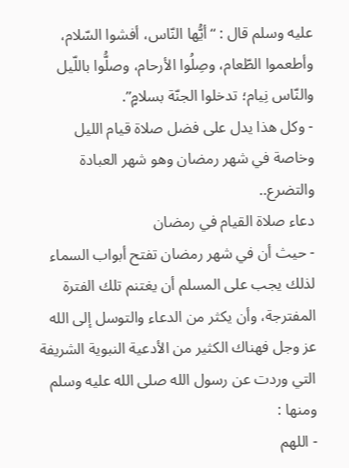عليه وسلم قال : “أيُّها النّاس، أفشوا السّلام، وأطعموا الطّعام، وصِلُوا الأرحام، وصلُّوا باللّيل والنّاس نِيام؛ تدخلوا الجنّة بسلامٍ”.
- وكل هذا يدل على فضل صلاة قيام الليل وخاصة في شهر رمضان وهو شهر العبادة والتضرع..
دعاء صلاة القيام في رمضان
- حيث أن في شهر رمضان تفتح أبواب السماء لذلك يجب على المسلم أن يغتنم تلك الفترة المفترجة، وأن يكثر من الدعاء والتوسل إلى الله عز وجل فهناك الكثير من الأدعية النبوية الشريفة التي وردت عن رسول الله صلى الله عليه وسلم ومنها :
- اللهم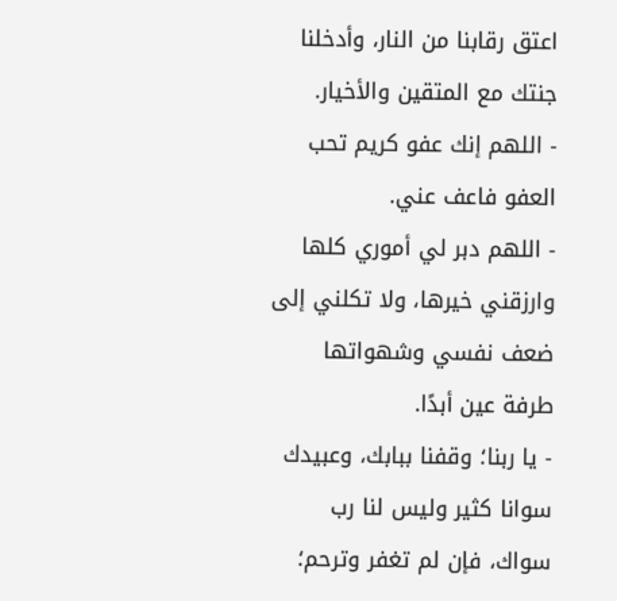اعتق رقابنا من النار، وأدخلنا جنتك مع المتقين والأخيار.
- اللهم إنك عفو كريم تحب العفو فاعف عني.
- اللهم دبر لي أموري كلها وارزقني خيرها، ولا تكلني إلى ضعف نفسي وشهواتها طرفة عين أبدًا.
- يا ربنا؛ وقفنا ببابك، وعبيدك سوانا كثير وليس لنا رب سواك، فإن لم تغفر وترحم؛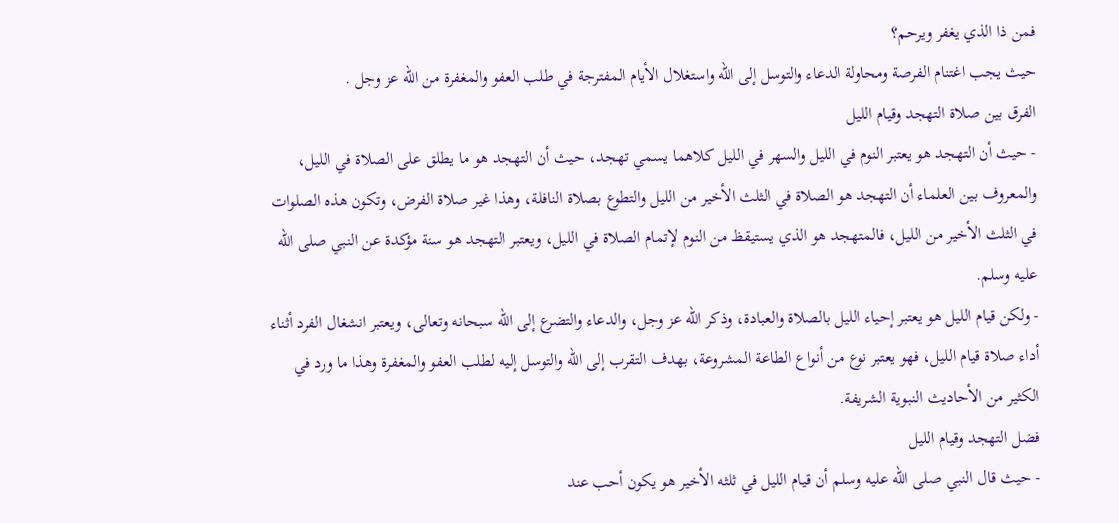فمن ذا الذي يغفر ويرحم؟
حيث يجب اغتنام الفرصة ومحاولة الدعاء والتوسل إلى الله واستغلال الأيام المفترجة في طلب العفو والمغفرة من الله عز وجل .
الفرق بين صلاة التهجد وقيام الليل
- حيث أن التهجد هو يعتبر النوم في الليل والسهر في الليل كلاهما يسمي تهجد، حيث أن التهجد هو ما يطلق على الصلاة في الليل، والمعروف بين العلماء أن التهجد هو الصلاة في الثلث الأخير من الليل والتطوع بصلاة النافلة، وهذا غير صلاة الفرض، وتكون هذه الصلوات في الثلث الأخير من الليل، فالمتهجد هو الذي يستيقظ من النوم لإتمام الصلاة في الليل، ويعتبر التهجد هو سنة مؤكدة عن النبي صلى الله عليه وسلم.
- ولكن قيام الليل هو يعتبر إحياء الليل بالصلاة والعبادة، وذكر الله عز وجل، والدعاء والتضرع إلى الله سبحانه وتعالى، ويعتبر انشغال الفرد أثناء أداء صلاة قيام الليل، فهو يعتبر نوع من أنواع الطاعة المشروعة، بهدف التقرب إلى الله والتوسل إليه لطلب العفو والمغفرة وهذا ما ورد في الكثير من الأحاديث النبوية الشريفة.
فضل التهجد وقيام الليل
- حيث قال النبي صلى الله عليه وسلم أن قيام الليل في ثلثه الأخير هو يكون أحب عند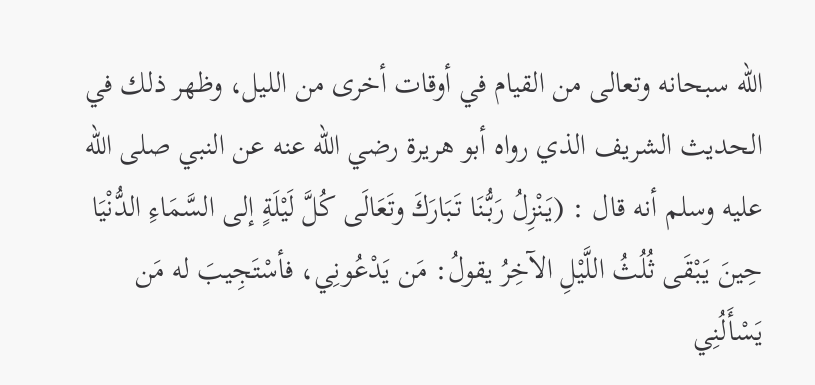الله سبحانه وتعالى من القيام في أوقات أخرى من الليل، وظهر ذلك في الحديث الشريف الذي رواه أبو هريرة رضي الله عنه عن النبي صلى الله عليه وسلم أنه قال : (يَنْزِلُ رَبُّنَا تَبَارَكَ وتَعَالَى كُلَّ لَيْلَةٍ إلى السَّمَاءِ الدُّنْيَا حِينَ يَبْقَى ثُلُثُ اللَّيْلِ الآخِرُ يقولُ: مَن يَدْعُونِي، فأسْتَجِيبَ له مَن يَسْأَلُنِي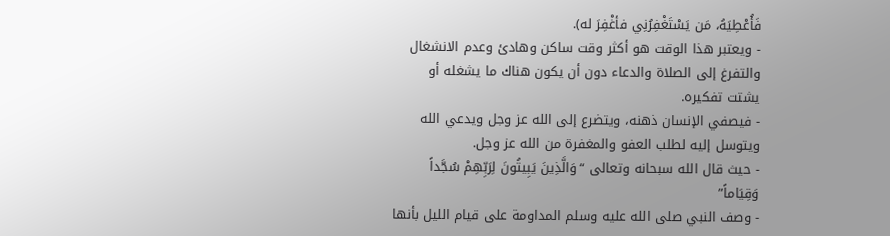فَأُعْطِيَهُ، مَن يَسْتَغْفِرُنِي فأغْفِرَ له).
- ويعتبر هذا الوقت هو أكثر وقت ساكن وهادئ وعدم الانشغال والتفرغ إلى الصلاة والدعاء دون أن يكون هناك ما يشغله أو يشتت تفكيره.
- فيصفي الإنسان ذهنه، ويتضرع إلى الله عز وجل ويدعي الله ويتوسل إليه لطلب العفو والمغفرة من الله عز وجل.
- حيث قال الله سبحانه وتعالى “وَالَّذِينَ يَبِيتُونَ لِرَبِّهِمْ سُجَّداً وَقِيَاماً”
- وصف النبي صلى الله عليه وسلم المداومة على قيام الليل بأنها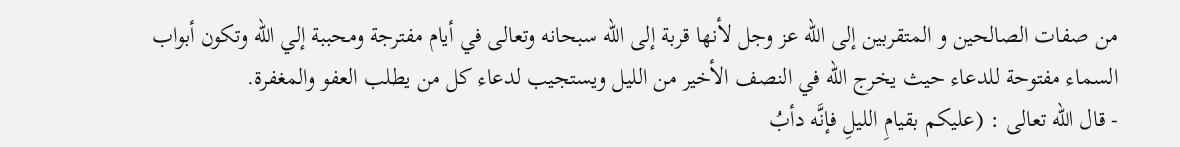من صفات الصالحين و المتقربين إلى الله عز وجل لأنها قربة إلى الله سبحانه وتعالى في أيام مفترجة ومحببة إلي الله وتكون أبواب السماء مفتوحة للدعاء حيث يخرج الله في النصف الأخير من الليل ويستجيب لدعاء كل من يطلب العفو والمغفرة.
- قال الله تعالى : (عليكم بقيامِ الليلِ فإنَّه دأبُ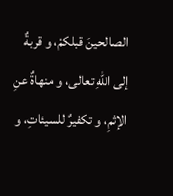الصالحينَ قبلكمْ، و قربةٌ إلى اللهِ تعالى، و منهاةٌ عنِ الإثمِ، و تكفيرٌ للسيئاتِ، و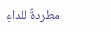مطردةٌ للداءِ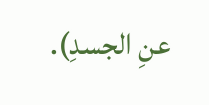عنِ الجسدِ).